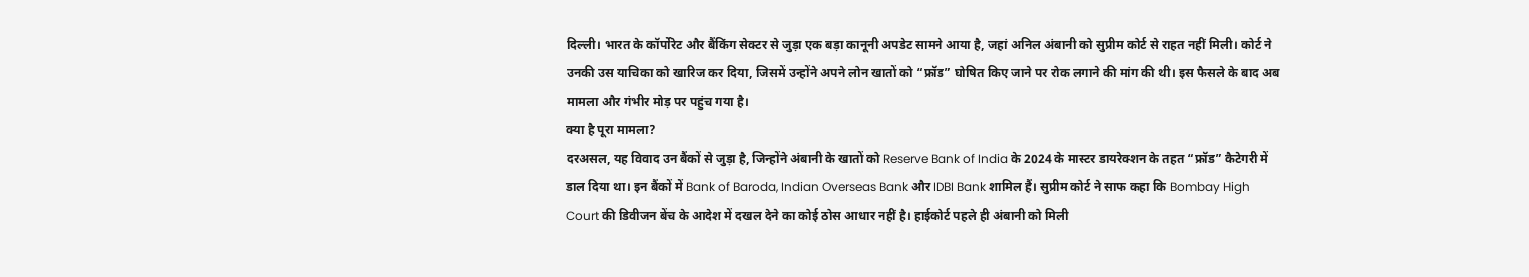दिल्ली। भारत के कॉर्पोरेट और बैंकिंग सेक्टर से जुड़ा एक बड़ा कानूनी अपडेट सामने आया है, जहां अनिल अंबानी को सुप्रीम कोर्ट से राहत नहीं मिली। कोर्ट ने उनकी उस याचिका को खारिज कर दिया, जिसमें उन्होंने अपने लोन खातों को “फ्रॉड” घोषित किए जाने पर रोक लगाने की मांग की थी। इस फैसले के बाद अब मामला और गंभीर मोड़ पर पहुंच गया है।
क्या है पूरा मामला?
दरअसल, यह विवाद उन बैंकों से जुड़ा है, जिन्होंने अंबानी के खातों को Reserve Bank of India के 2024 के मास्टर डायरेक्शन के तहत “फ्रॉड” कैटेगरी में डाल दिया था। इन बैंकों में Bank of Baroda, Indian Overseas Bank और IDBI Bank शामिल हैं। सुप्रीम कोर्ट ने साफ कहा कि Bombay High Court की डिवीजन बेंच के आदेश में दखल देने का कोई ठोस आधार नहीं है। हाईकोर्ट पहले ही अंबानी को मिली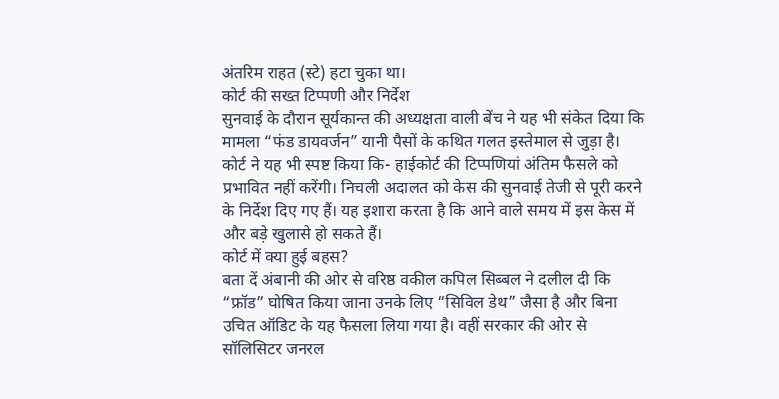अंतरिम राहत (स्टे) हटा चुका था।
कोर्ट की सख्त टिप्पणी और निर्देश
सुनवाई के दौरान सूर्यकान्त की अध्यक्षता वाली बेंच ने यह भी संकेत दिया कि मामला “फंड डायवर्जन” यानी पैसों के कथित गलत इस्तेमाल से जुड़ा है। कोर्ट ने यह भी स्पष्ट किया कि- हाईकोर्ट की टिप्पणियां अंतिम फैसले को प्रभावित नहीं करेंगी। निचली अदालत को केस की सुनवाई तेजी से पूरी करने के निर्देश दिए गए हैं। यह इशारा करता है कि आने वाले समय में इस केस में और बड़े खुलासे हो सकते हैं।
कोर्ट में क्या हुई बहस?
बता दें अंबानी की ओर से वरिष्ठ वकील कपिल सिब्बल ने दलील दी कि “फ्रॉड” घोषित किया जाना उनके लिए “सिविल डेथ” जैसा है और बिना उचित ऑडिट के यह फैसला लिया गया है। वहीं सरकार की ओर से सॉलिसिटर जनरल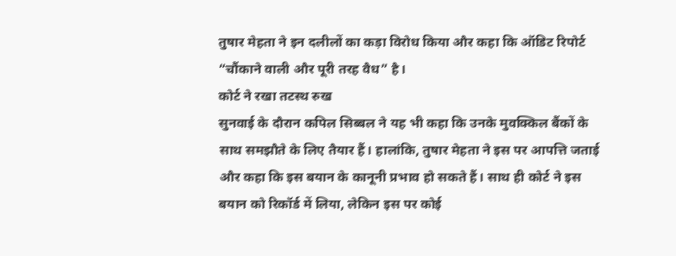तुषार मेहता ने इन दलीलों का कड़ा विरोध किया और कहा कि ऑडिट रिपोर्ट “चौंकाने वाली और पूरी तरह वैध” है।
कोर्ट ने रखा तटस्थ रुख
सुनवाई के दौरान कपिल सिब्बल ने यह भी कहा कि उनके मुवक्किल बैंकों के साथ समझौते के लिए तैयार हैं। हालांकि, तुषार मेहता ने इस पर आपत्ति जताई और कहा कि इस बयान के कानूनी प्रभाव हो सकते हैं। साथ ही कोर्ट ने इस बयान को रिकॉर्ड में लिया, लेकिन इस पर कोई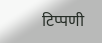टिप्पणी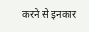करने से इनकार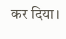कर दिया।